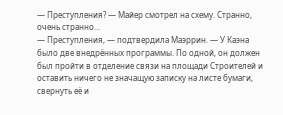— Преступления? — Майер смотрел на схему. Странно, очень странно…
— Преступления, — подтвердила Маэррин. — У Каэна было две внедрённых программы. По одной, он должен был пройти в отделение связи на площади Строителей и оставить ничего не значащую записку на листе бумаги, свернуть её и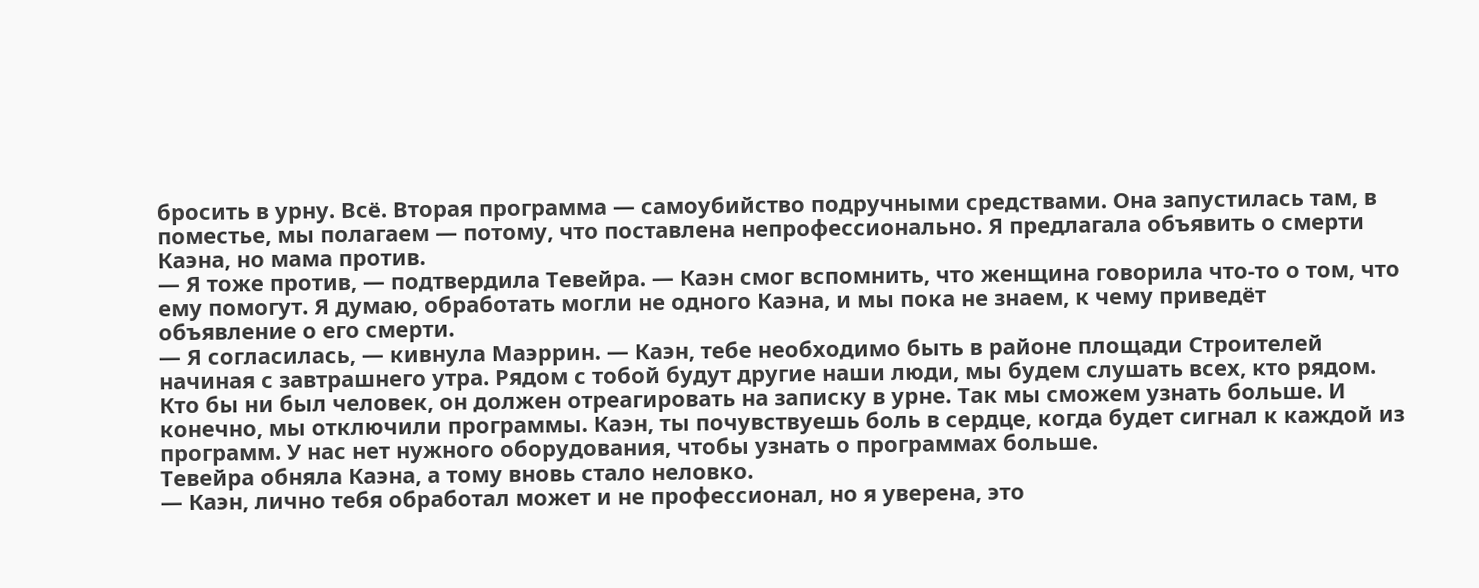бросить в урну. Всё. Вторая программа — самоубийство подручными средствами. Она запустилась там, в поместье, мы полагаем — потому, что поставлена непрофессионально. Я предлагала объявить о смерти Каэна, но мама против.
— Я тоже против, — подтвердила Тевейра. — Каэн смог вспомнить, что женщина говорила что-то о том, что ему помогут. Я думаю, обработать могли не одного Каэна, и мы пока не знаем, к чему приведёт объявление о его смерти.
— Я согласилась, — кивнула Маэррин. — Каэн, тебе необходимо быть в районе площади Строителей начиная с завтрашнего утра. Рядом с тобой будут другие наши люди, мы будем слушать всех, кто рядом. Кто бы ни был человек, он должен отреагировать на записку в урне. Так мы сможем узнать больше. И конечно, мы отключили программы. Каэн, ты почувствуешь боль в сердце, когда будет сигнал к каждой из программ. У нас нет нужного оборудования, чтобы узнать о программах больше.
Тевейра обняла Каэна, а тому вновь стало неловко.
— Каэн, лично тебя обработал может и не профессионал, но я уверена, это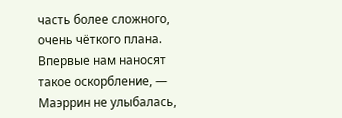часть более сложного, очень чёткого плана. Впервые нам наносят такое оскорбление, — Маэррин не улыбалась,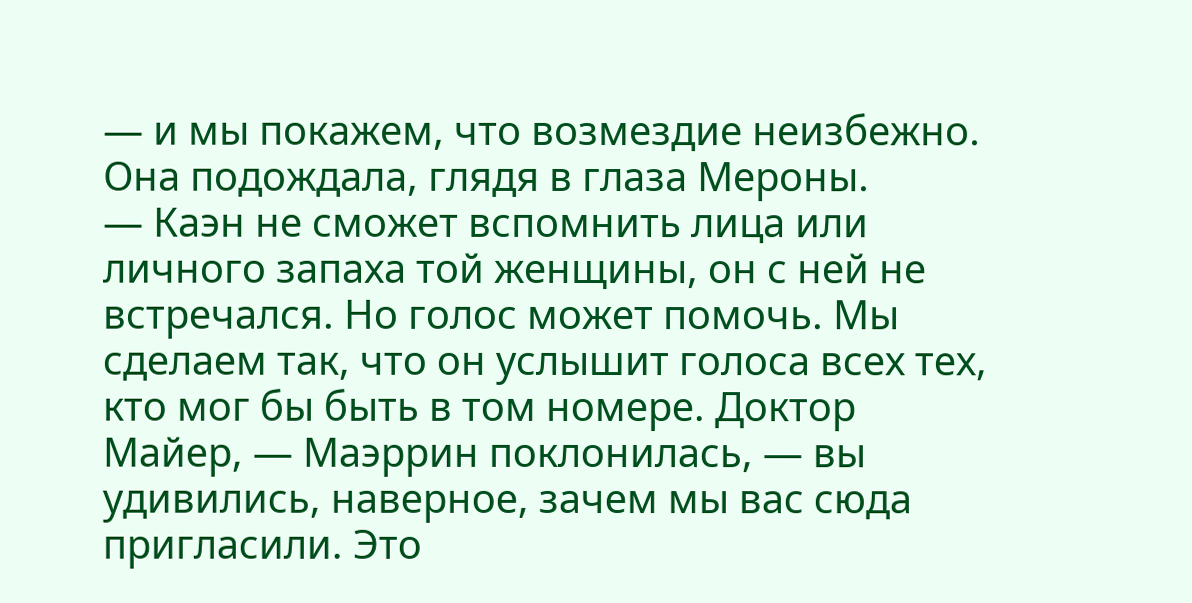— и мы покажем, что возмездие неизбежно.
Она подождала, глядя в глаза Мероны.
— Каэн не сможет вспомнить лица или личного запаха той женщины, он с ней не встречался. Но голос может помочь. Мы сделаем так, что он услышит голоса всех тех, кто мог бы быть в том номере. Доктор Майер, — Маэррин поклонилась, — вы удивились, наверное, зачем мы вас сюда пригласили. Это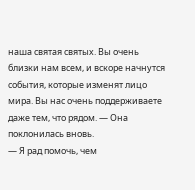наша святая святых. Вы очень близки нам всем, и вскоре начнутся события, которые изменят лицо мира. Вы нас очень поддерживаете даже тем, что рядом. — Она поклонилась вновь.
— Я рад помочь, чем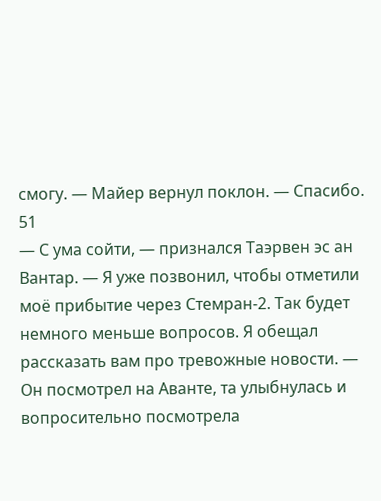смогу. — Майер вернул поклон. — Спасибо.
51
— С ума сойти, — признался Таэрвен эс ан Вантар. — Я уже позвонил, чтобы отметили моё прибытие через Стемран-2. Так будет немного меньше вопросов. Я обещал рассказать вам про тревожные новости. — Он посмотрел на Аванте, та улыбнулась и вопросительно посмотрела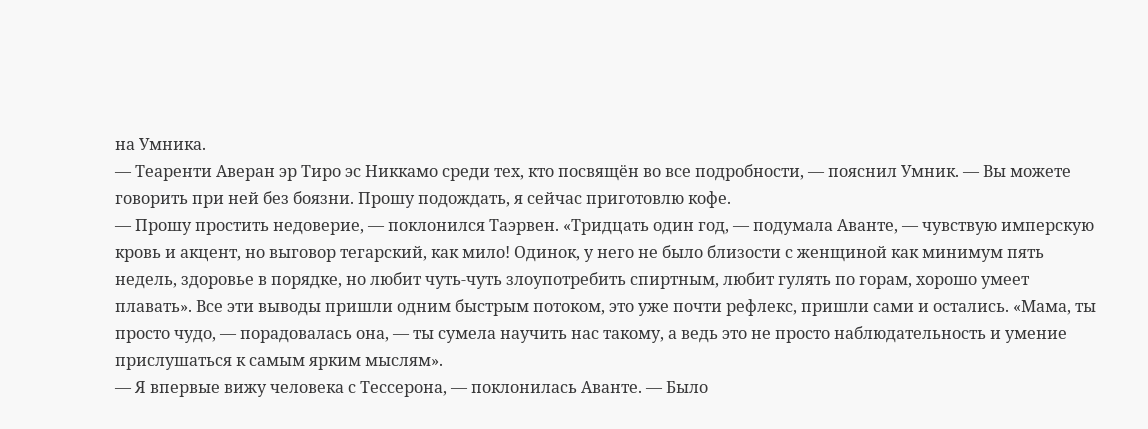на Умника.
— Теаренти Аверан эр Тиро эс Никкамо среди тех, кто посвящён во все подробности, — пояснил Умник. — Вы можете говорить при ней без боязни. Прошу подождать, я сейчас приготовлю кофе.
— Прошу простить недоверие, — поклонился Таэрвен. «Тридцать один год, — подумала Аванте, — чувствую имперскую кровь и акцент, но выговор тегарский, как мило! Одинок, у него не было близости с женщиной как минимум пять недель, здоровье в порядке, но любит чуть-чуть злоупотребить спиртным, любит гулять по горам, хорошо умеет плавать». Все эти выводы пришли одним быстрым потоком, это уже почти рефлекс, пришли сами и остались. «Мама, ты просто чудо, — порадовалась она, — ты сумела научить нас такому, а ведь это не просто наблюдательность и умение прислушаться к самым ярким мыслям».
— Я впервые вижу человека с Тессерона, — поклонилась Аванте. — Было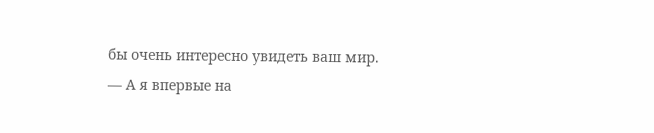бы очень интересно увидеть ваш мир.
— А я впервые на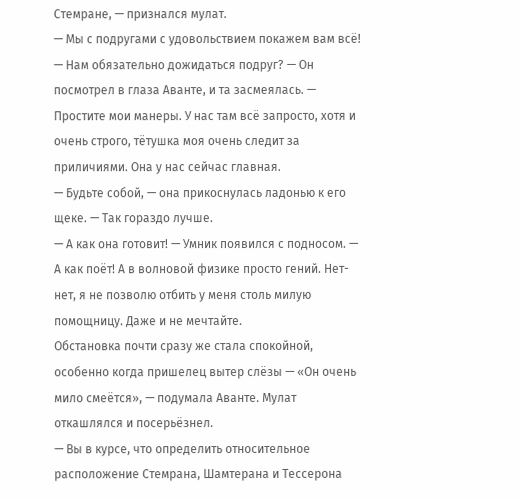Стемране, — признался мулат.
— Мы с подругами с удовольствием покажем вам всё!
— Нам обязательно дожидаться подруг? — Он посмотрел в глаза Аванте, и та засмеялась. — Простите мои манеры. У нас там всё запросто, хотя и очень строго, тётушка моя очень следит за приличиями. Она у нас сейчас главная.
— Будьте собой, — она прикоснулась ладонью к его щеке. — Так гораздо лучше.
— А как она готовит! — Умник появился с подносом. — А как поёт! А в волновой физике просто гений. Нет-нет, я не позволю отбить у меня столь милую помощницу. Даже и не мечтайте.
Обстановка почти сразу же стала спокойной, особенно когда пришелец вытер слёзы — «Он очень мило смеётся», — подумала Аванте. Мулат откашлялся и посерьёзнел.
— Вы в курсе, что определить относительное расположение Стемрана, Шамтерана и Тессерона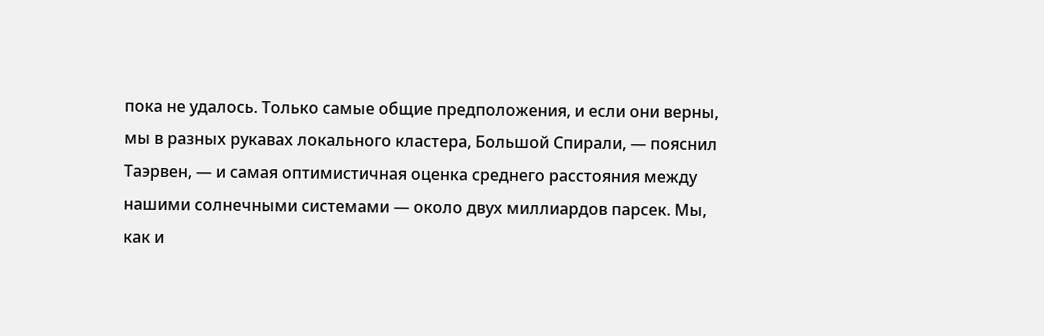пока не удалось. Только самые общие предположения, и если они верны, мы в разных рукавах локального кластера, Большой Спирали, — пояснил Таэрвен, — и самая оптимистичная оценка среднего расстояния между нашими солнечными системами — около двух миллиардов парсек. Мы, как и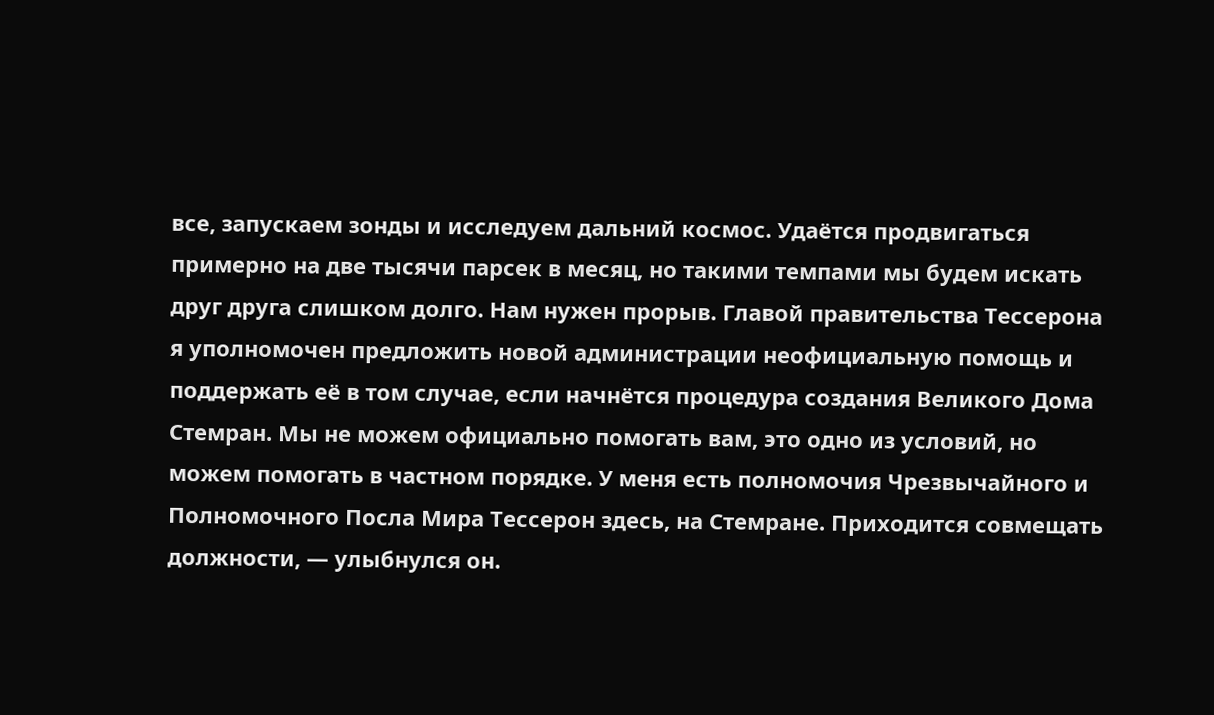все, запускаем зонды и исследуем дальний космос. Удаётся продвигаться примерно на две тысячи парсек в месяц, но такими темпами мы будем искать друг друга слишком долго. Нам нужен прорыв. Главой правительства Тессерона я уполномочен предложить новой администрации неофициальную помощь и поддержать её в том случае, если начнётся процедура создания Великого Дома Стемран. Мы не можем официально помогать вам, это одно из условий, но можем помогать в частном порядке. У меня есть полномочия Чрезвычайного и Полномочного Посла Мира Тессерон здесь, на Стемране. Приходится совмещать должности, — улыбнулся он.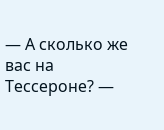— А сколько же вас на Тессероне? —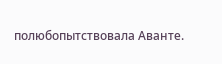полюбопытствовала Аванте.